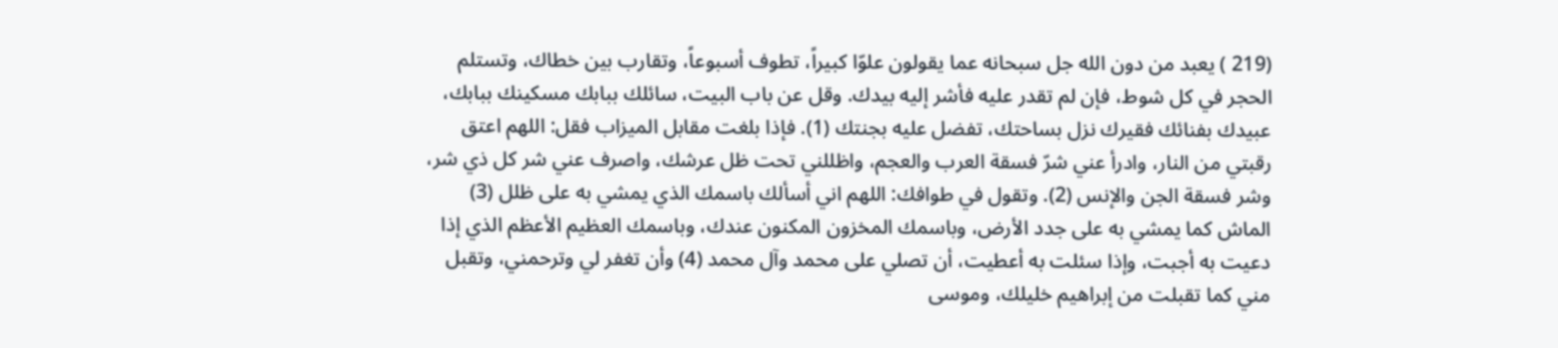(219 ) يعبد من دون الله جل سبحانه عما يقولون علوّا كبيراً، تطوف أسبوعاً، وتقارب بين خطاك، وتستلم الحجر في كل شوط، فإن لم تقدر عليه فأشر إليه بيدك. وقل عن باب البيت، سائلك ببابك مسكينك ببابك، عبيدك بفنائك فقيرك نزل بساحتك، تفضل عليه بجنتك (1). فإذا بلغت مقابل الميزاب فقل: اللهم اعتق رقبتي من النار، وادرأ عني شرّ فسقة العرب والعجم، واظللني تحت ظل عرشك، واصرف عني شر كل ذي شر، وشر فسقة الجن والإنس (2). وتقول في طوافك: اللهم اني أسألك باسمك الذي يمشي به على ظلل (3) الماش كما يمشي به على جدد الأرض، وباسمك المخزون المكنون عندك، وباسمك العظيم الأعظم الذي إذا دعيت به أجبت، وإذا سئلت به أعطيت، أن تصلي على محمد وآل محمد (4) وأن تغفر لي وترحمني، وتقبل مني كما تقبلت من إبراهيم خليلك، وموسى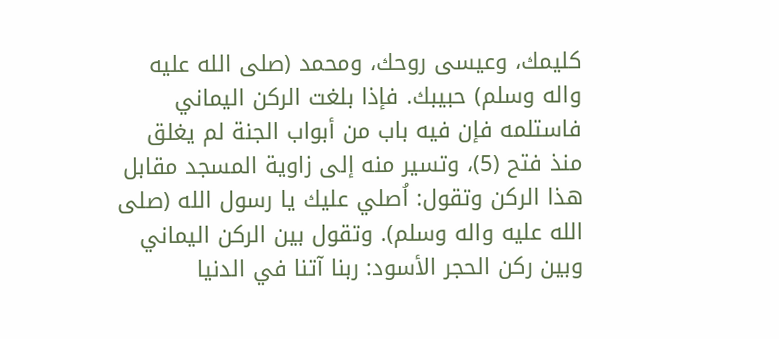كليمك، وعيسى روحك، ومحمد (صلى الله عليه واله وسلم) حبيبك. فإذا بلغت الركن اليماني فاستلمه فإن فيه باب من أبواب الجنة لم يغلق منذ فتح (5)، وتسير منه إلى زاوية المسجد مقابل هذا الركن وتقول: اُصلي عليك يا رسول الله (صلى الله عليه واله وسلم). وتقول بين الركن اليماني وبين ركن الحجر الأسود: ربنا آتنا في الدنيا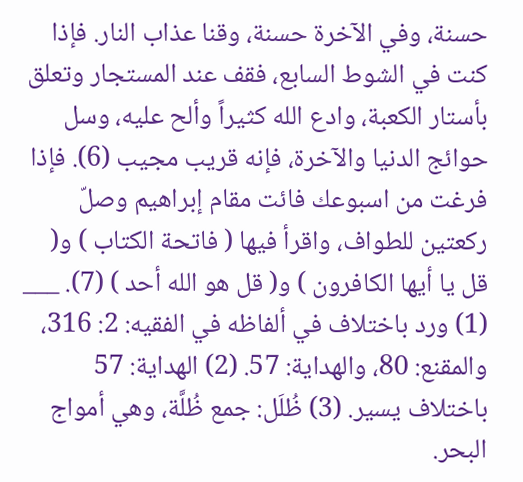حسنة، وفي الآخرة حسنة، وقنا عذاب النار. فإذا كنت في الشوط السابع، فقف عند المستجار وتعلق بأستار الكعبة، وادع الله كثيراً وألح عليه، وسل حوائج الدنيا والآخرة، فإنه قريب مجيب (6). فإذا فرغت من اسبوعك فائت مقام إبراهيم وصلّ ركعتين للطواف، واقرأ فيها ( فاتحة الكتاب ) و( قل يا أيها الكافرون ) و( قل هو الله أحد ) (7). ___ (1) ورد باختلاف في ألفاظه في الفقيه: 2: 316، والمقنع: 80، والهداية: 57. (2) الهداية: 57 باختلاف يسير. (3) ظُلَل: جمع ظُلَّة، وهي أمواج البحر.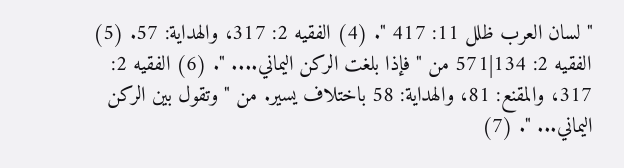" لسان العرب ظلل 11: 417 ". (4) الفقيه 2: 317، والهداية: 57. (5) الفقيه 2: 134|571 من " فإذا بلغت الركن اليماني.... ". (6) الفقيه 2: 317، والمقنع: 81، والهداية: 58 باختلاف يسير. من " وتقول بين الركن اليماني... ". (7)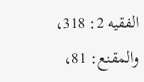الفقيه 2: 318، والمقنع: 81،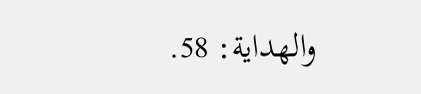والهداية: 58.